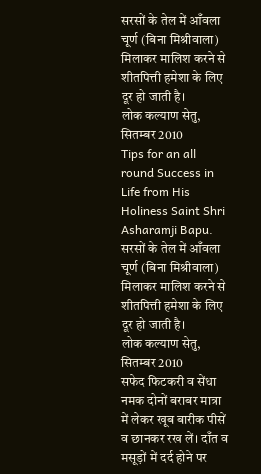सरसों के तेल में आँवला चूर्ण (बिना मिश्रीवाला) मिलाकर मालिश करने से शीतपित्ती हमेशा के लिए दूर हो जाती है।
लोक कल्याण सेतु, सितम्बर 2010
Tips for an all round Success in Life from His Holiness Saint Shri Asharamji Bapu.
सरसों के तेल में आँवला चूर्ण (बिना मिश्रीवाला) मिलाकर मालिश करने से शीतपित्ती हमेशा के लिए दूर हो जाती है।
लोक कल्याण सेतु, सितम्बर 2010
सफेद फिटकरी व सेंधा नमक दोनों बराबर मात्रा में लेकर खूब बारीक पीसें व छानकर रख लें। दाँत व मसूड़ों में दर्द होने पर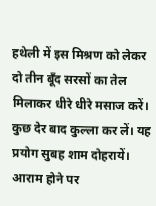हथेली में इस मिश्रण को लेकर दो तीन बूँद सरसों का तेल मिलाकर धीरे धीरे मसाज करें। कुछ देर बाद कुल्ला कर लें। यह प्रयोग सुबह शाम दोहरायें। आराम होने पर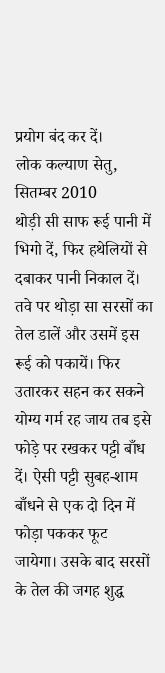प्रयोग बंद कर दें।
लोक कल्याण सेतु, सितम्बर 2010
थोड़ी सी साफ रूई पानी में भिगो दें, फिर हथेलियों से दबाकर पानी निकाल दें। तवे पर थोड़ा सा सरसों का तेल डालें और उसमें इस रूई को पकायें। फिर उतारकर सहन कर सकने योग्य गर्म रह जाय तब इसे फोड़े पर रखकर पट्टी बाँध दें। ऐसी पट्टी सुबह-शाम बाँधने से एक दो दिन में फोड़ा पककर फूट जायेगा। उसके बाद सरसों के तेल की जगह शुद्ध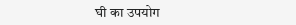घी का उपयोग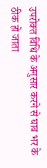उपरोक्त विधि के अनुसार करने से घाव भर के ठीक हो जाता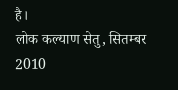है।
लोक कल्याण सेतु, सितम्बर 2010